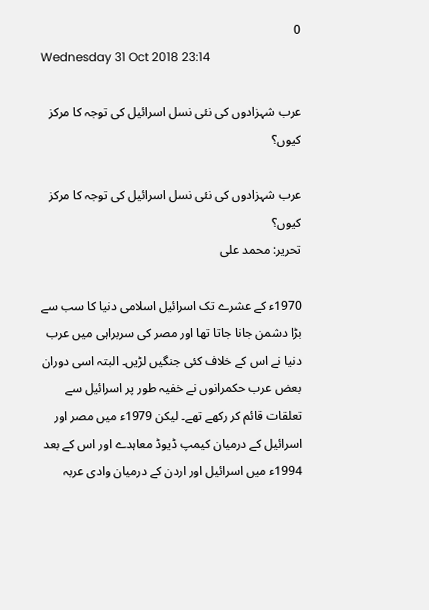0
Wednesday 31 Oct 2018 23:14

عرب شہزادوں کی نئی نسل اسرائیل کی توجہ کا مرکز کیوں؟

عرب شہزادوں کی نئی نسل اسرائیل کی توجہ کا مرکز کیوں؟
تحریر: محمد علی

1970ء کے عشرے تک اسرائیل اسلامی دنیا کا سب سے بڑا دشمن جانا جاتا تھا اور مصر کی سربراہی میں عرب دنیا نے اس کے خلاف کئی جنگیں لڑیں۔ البتہ اسی دوران بعض عرب حکمرانوں نے خفیہ طور پر اسرائیل سے تعلقات قائم کر رکھے تھے۔ لیکن 1979ء میں مصر اور اسرائیل کے درمیان کیمپ ڈیوڈ معاہدے اور اس کے بعد 1994ء میں اسرائیل اور اردن کے درمیان وادی عربہ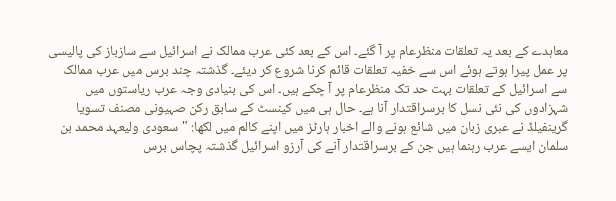معاہدے کے بعد یہ تعلقات منظرعام پر آ گئے۔ اس کے بعد کئی عرب ممالک نے اسرائیل سے سازباز کی پالیسی پر عمل پیرا ہوتے ہوئے اس سے خفیہ تعلقات قائم کرنا شروع کر دیئے۔ گذشتہ چند برس میں عرب ممالک سے اسرائیل کے تعلقات بہت حد تک منظرعام پر آ چکے ہیں۔ اس کی بنیادی وجہ عرب ریاستوں میں شہزادوں کی نئی نسل کا برسراقتدار آنا ہے۔ حال ہی میں کینسٹ کے سابق رکن صہیونی مصنف تسویا گرینفیلڈ نے عبری زبان میں شائع ہونے والے اخبار ہارٹز میں اپنے کالم میں لکھا: "سعودی ولیعہد محمد بن سلمان ایسے عرب رہنما ہیں جن کے برسراقتدار آنے کی آرزو اسرائیل گذشتہ پچاس برس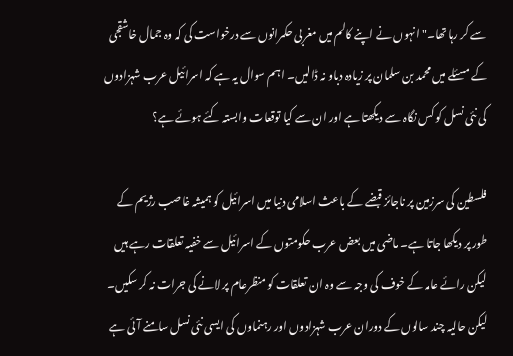سے کر رہا تھا۔" انہوں نے اپنے کالم میں مغربی حکمرانوں سے درخواست کی کہ وہ جمال خاشقجی کے مسئلے میں محمد بن سلمان پر زیادہ دباو نہ ڈالیں۔ اہم سوال یہ ہے کہ اسرائیل عرب شہزادوں کی نئی نسل کو کس نگاہ سے دیکھتا ہے اور ان سے کیا توقعات وابستہ کئے ہوئے ہے؟

فلسطین کی سرزمین پر ناجائز قبضے کے باعث اسلامی دنیا میں اسرائیل کو ہمیشہ غاصب رژیم کے طور پر دیکھا جاتا ہے۔ ماضی میں بعض عرب حکومتوں کے اسرائیل سے خفیہ تعلقات رہے ہیں لیکن رائے عامہ کے خوف کی وجہ سے وہ ان تعلقات کو منظرعام پر لانے کی جرات نہ کر سکیں۔ لیکن حالیہ چند سالوں کے دوران عرب شہزادوں اور رہنماوں کی ایسی نئی نسل سامنے آئی ہے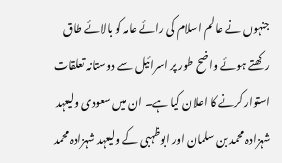جنہوں نے عالم اسلام کی رائے عامہ کو بالائے طاق رکھتے ہوئے واضح طور پر اسرائیل سے دوستانہ تعلقات استوار کرنے کا اعلان کیا ہے۔ ان میں سعودی ولیعہد شہزادہ محمد بن سلمان اور ابوظہبی کے ولیعہد شہزادہ محمد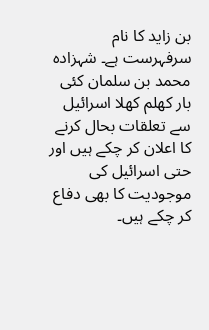بن زاید کا نام سرفہرست ہے۔ شہزادہ محمد بن سلمان کئی بار کھلم کھلا اسرائیل سے تعلقات بحال کرنے کا اعلان کر چکے ہیں اور حتی اسرائیل کی موجودیت کا بھی دفاع کر چکے ہیں۔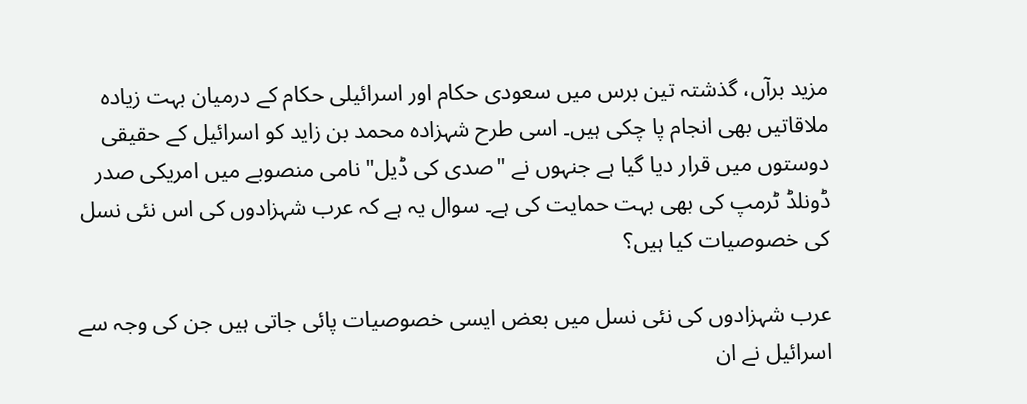مزید برآں، گذشتہ تین برس میں سعودی حکام اور اسرائیلی حکام کے درمیان بہت زیادہ ملاقاتیں بھی انجام پا چکی ہیں۔ اسی طرح شہزادہ محمد بن زاید کو اسرائیل کے حقیقی دوستوں میں قرار دیا گیا ہے جنہوں نے "صدی کی ڈیل" نامی منصوبے میں امریکی صدر ڈونلڈ ٹرمپ کی بھی بہت حمایت کی ہے۔ سوال یہ ہے کہ عرب شہزادوں کی اس نئی نسل کی خصوصیات کیا ہیں؟

عرب شہزادوں کی نئی نسل میں بعض ایسی خصوصیات پائی جاتی ہیں جن کی وجہ سے اسرائیل نے ان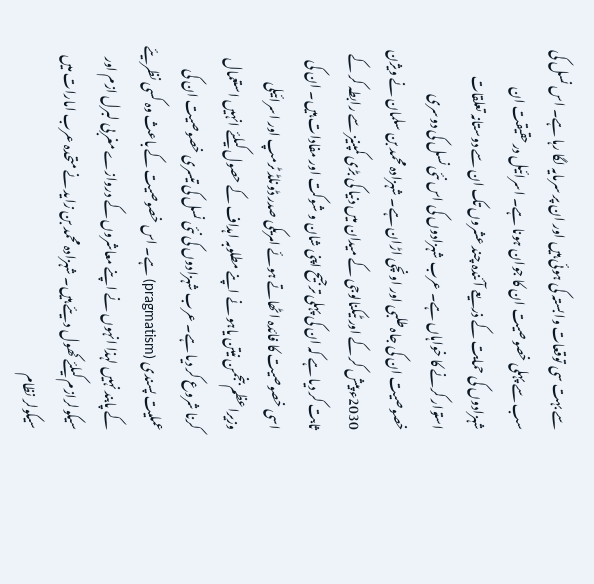سے بہت سی توقعات وابستہ کی ہوئی ہیں اور ان پر سرمایہ لگا رہا ہے۔ اس نسل کی سب سے پہلی خصوصیت ان کا جوان ہونا ہے۔ اسرائیل درحقیقت ان شہزادوں کی حمایت کے ذریعے آئندہ چند عشروں تک ان سے دوستانہ تعلقات استوار کرنے کا خواہاں ہے۔ عرب شہزادوں کی اس نئی نسل کی دوسری خصوصیت ان کی جاہ طلبی اور اونچی اڑان ہے۔ شہزادہ محمد بن سلمان نے ویژن 2030ء پیش کر کے اور ٹیکنالوجی کے میدان میں دنیا کی بڑی کمپنیز سے رابطہ کر کے ثابت کر دیا ہے کہ ان کی پہلی ترجیح اپنی شان و شوکت اور مفادات ہیں۔ ان کی اسی خصوصیت کا فائدہ اٹھاتے ہوئے امریکی صدر ڈونلڈ ٹرمپ اور اسرائیلی وزیراعظم بنجمن نیتن یاہو نے اپنے مطلوبہ اہداف کے حصول کیلئے انہیں استعمال کرنا شروع کر دیا ہے۔ عرب شہزادوں کی نئی نسل کی تیسری خصوصیت ان کی عملیت پسندی (pragmatism) ہے۔ اس خصوصیت کے باعث وہ کسی نظریئے کے پابند نہیں لہذا انہوں نے اپنے معاشروں کے دروازے مغربی لبرل ازم اور سیکولرازم کیلئے کھول دیئے ہیں۔ شہزادہ محمد بن زاید نے متحدہ عرب امارات میں سیکولر نظام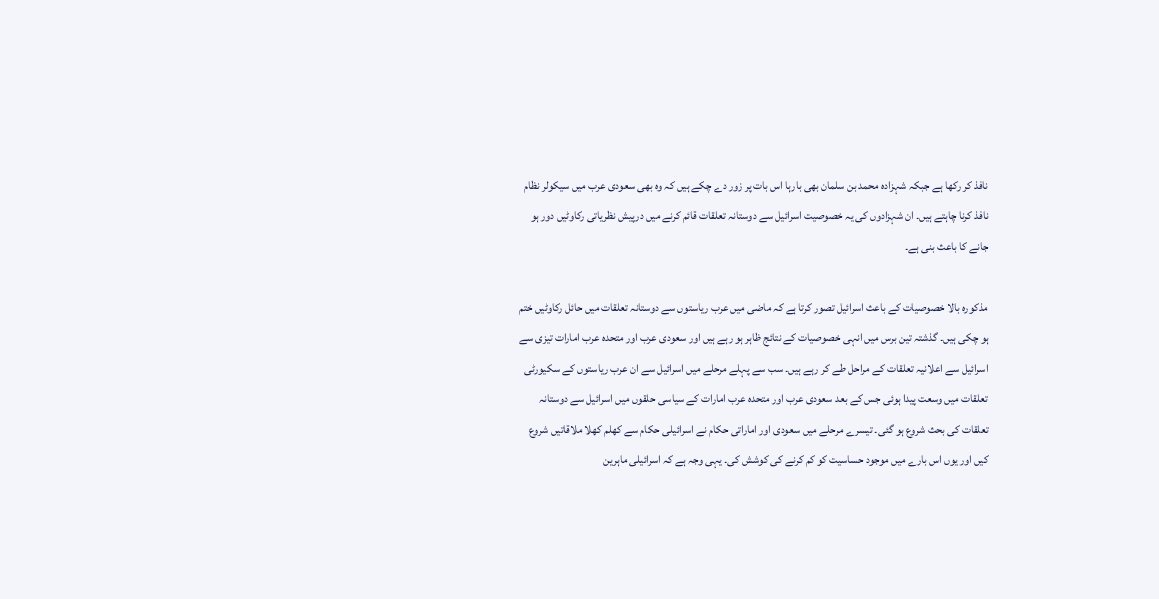نافذ کر رکھا ہے جبکہ شہزادہ محمد بن سلمان بھی بارہا اس بات پر زور دے چکے ہیں کہ وہ بھی سعودی عرب میں سیکولر نظام نافذ کرنا چاہتے ہیں۔ ان شہزادوں کی یہ خصوصیت اسرائیل سے دوستانہ تعلقات قائم کرنے میں درپیش نظریاتی رکاوٹیں دور ہو جانے کا باعث بنی ہے۔

مذکورہ بالا خصوصیات کے باعث اسرائیل تصور کرتا ہے کہ ماضی میں عرب ریاستوں سے دوستانہ تعلقات میں حائل رکاوٹیں ختم ہو چکی ہیں۔ گذشتہ تین برس میں انہی خصوصیات کے نتائج ظاہر ہو رہے ہیں اور سعودی عرب اور متحدہ عرب امارات تیزی سے اسرائیل سے اعلانیہ تعلقات کے مراحل طے کر رہے ہیں۔ سب سے پہلے مرحلے میں اسرائیل سے ان عرب ریاستوں کے سکیورٹی تعلقات میں وسعت پیدا ہوئی جس کے بعد سعودی عرب اور متحدہ عرب امارات کے سیاسی حلقوں میں اسرائیل سے دوستانہ تعلقات کی بحث شروع ہو گئی۔ تیسرے مرحلے میں سعودی اور اماراتی حکام نے اسرائیلی حکام سے کھلم کھلا ملاقاتیں شروع کیں اور یوں اس بارے میں موجود حساسیت کو کم کرنے کی کوشش کی۔ یہی وجہ ہے کہ اسرائیلی ماہرین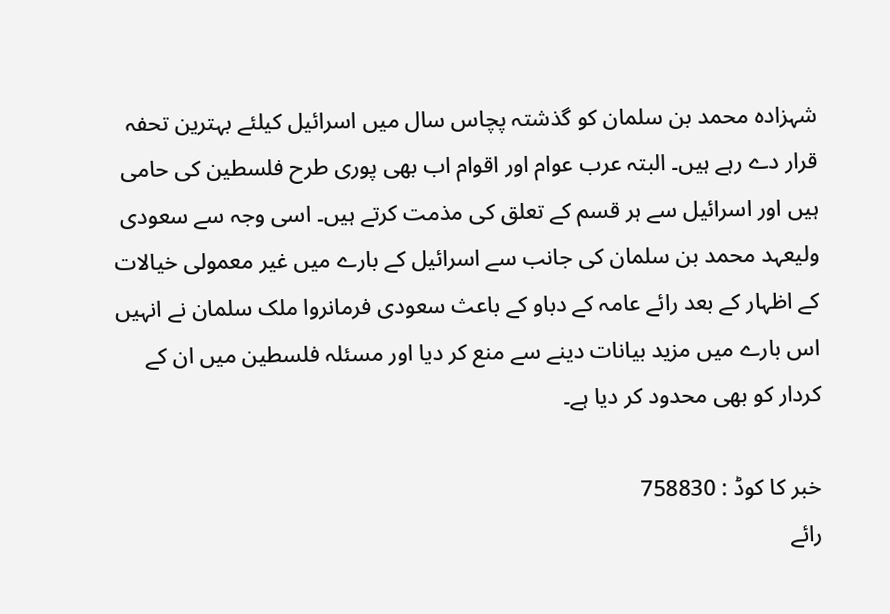شہزادہ محمد بن سلمان کو گذشتہ پچاس سال میں اسرائیل کیلئے بہترین تحفہ قرار دے رہے ہیں۔ البتہ عرب عوام اور اقوام اب بھی پوری طرح فلسطین کی حامی ہیں اور اسرائیل سے ہر قسم کے تعلق کی مذمت کرتے ہیں۔ اسی وجہ سے سعودی ولیعہد محمد بن سلمان کی جانب سے اسرائیل کے بارے میں غیر معمولی خیالات کے اظہار کے بعد رائے عامہ کے دباو کے باعث سعودی فرمانروا ملک سلمان نے انہیں اس بارے میں مزید بیانات دینے سے منع کر دیا اور مسئلہ فلسطین میں ان کے کردار کو بھی محدود کر دیا ہے۔

خبر کا کوڈ : 758830
رائے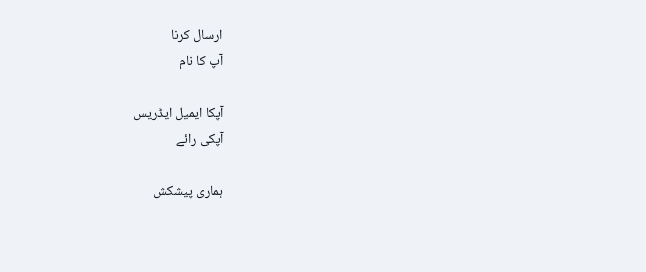ارسال کرنا
آپ کا نام

آپکا ایمیل ایڈریس
آپکی رائے

ہماری پیشکش